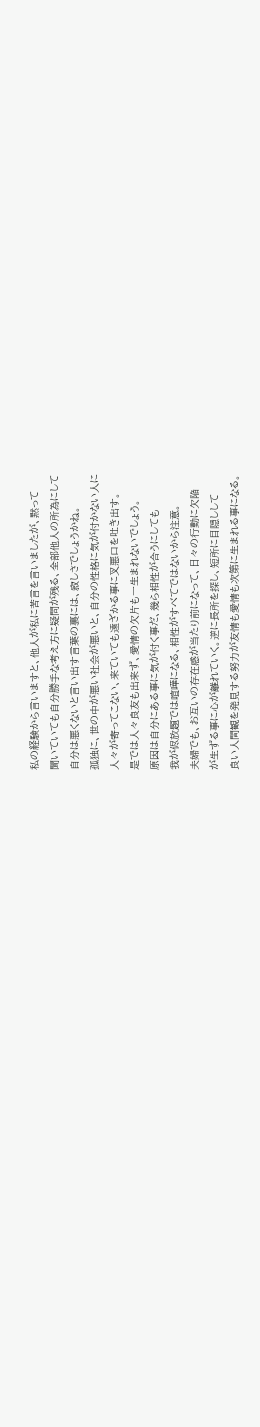私の経験から言いますと、他人が私に苦言を言いましたが、黙って
聞いていても自分勝手な考え方に疑問が残る、全部他人の所為にして
自分は悪くないと言い出す言葉の裏には、寂しさでしょうかね。
孤独に、世の中が悪い社会が悪いと、自分の性格に気が付かない人に
人々が寄ってこない、来ていても遠ざかる事に叉悪口を吐き出す。
是では人々良友も出来ず、愛情の欠片も一生まれないでしょう。
原因は自分にある事に気が付く事だ、幾ら相性が合うにしても
我が侭放題では喧嘩になる、相性がすべてではないから注意。
夫婦でも、お互いの存在感が当たり前になって、日々の行動に欠陥
が生ずる事に心が離れていく。逆に長所を探し、短所に目隠しして
良い人間観を発見する努力が友情も愛情も次第に生まれる事になる。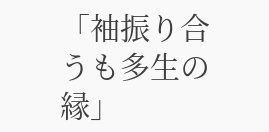「袖振り合うも多生の縁」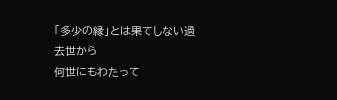「多少の縁」とは果てしない過去世から
何世にもわたって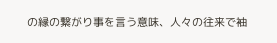の縁の繋がり事を言う意味、人々の往来で袖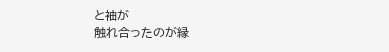と袖が
触れ合ったのが縁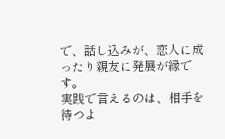で、話し込みが、恋人に成ったり親友に発展が縁です。
実践で言えるのは、相手を待つよ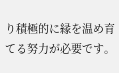り積極的に縁を温め育てる努力が必要です。